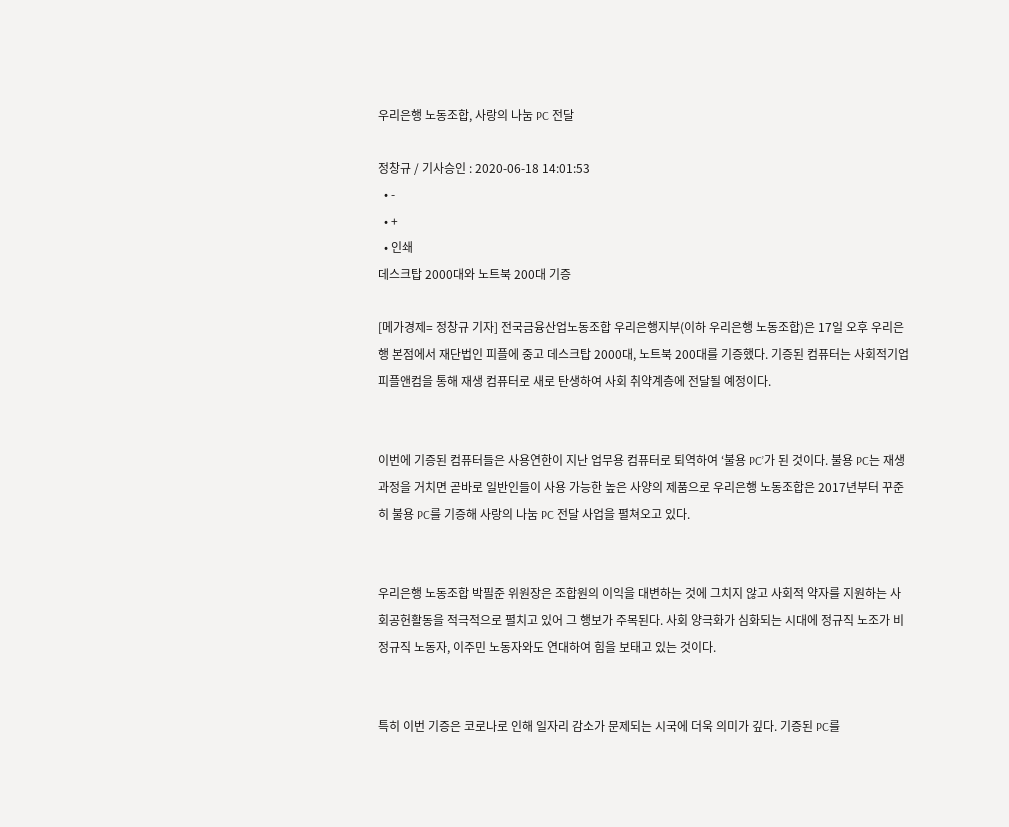우리은행 노동조합, 사랑의 나눔 PC 전달

정창규 / 기사승인 : 2020-06-18 14:01:53
  • -
  • +
  • 인쇄
데스크탑 2000대와 노트북 200대 기증

[메가경제= 정창규 기자] 전국금융산업노동조합 우리은행지부(이하 우리은행 노동조합)은 17일 오후 우리은행 본점에서 재단법인 피플에 중고 데스크탑 2000대, 노트북 200대를 기증했다. 기증된 컴퓨터는 사회적기업 피플앤컴을 통해 재생 컴퓨터로 새로 탄생하여 사회 취약계층에 전달될 예정이다.


이번에 기증된 컴퓨터들은 사용연한이 지난 업무용 컴퓨터로 퇴역하여 ‘불용 PC’가 된 것이다. 불용 PC는 재생 과정을 거치면 곧바로 일반인들이 사용 가능한 높은 사양의 제품으로 우리은행 노동조합은 2017년부터 꾸준히 불용 PC를 기증해 사랑의 나눔 PC 전달 사업을 펼쳐오고 있다.


우리은행 노동조합 박필준 위원장은 조합원의 이익을 대변하는 것에 그치지 않고 사회적 약자를 지원하는 사회공헌활동을 적극적으로 펼치고 있어 그 행보가 주목된다. 사회 양극화가 심화되는 시대에 정규직 노조가 비정규직 노동자, 이주민 노동자와도 연대하여 힘을 보태고 있는 것이다.


특히 이번 기증은 코로나로 인해 일자리 감소가 문제되는 시국에 더욱 의미가 깊다. 기증된 PC를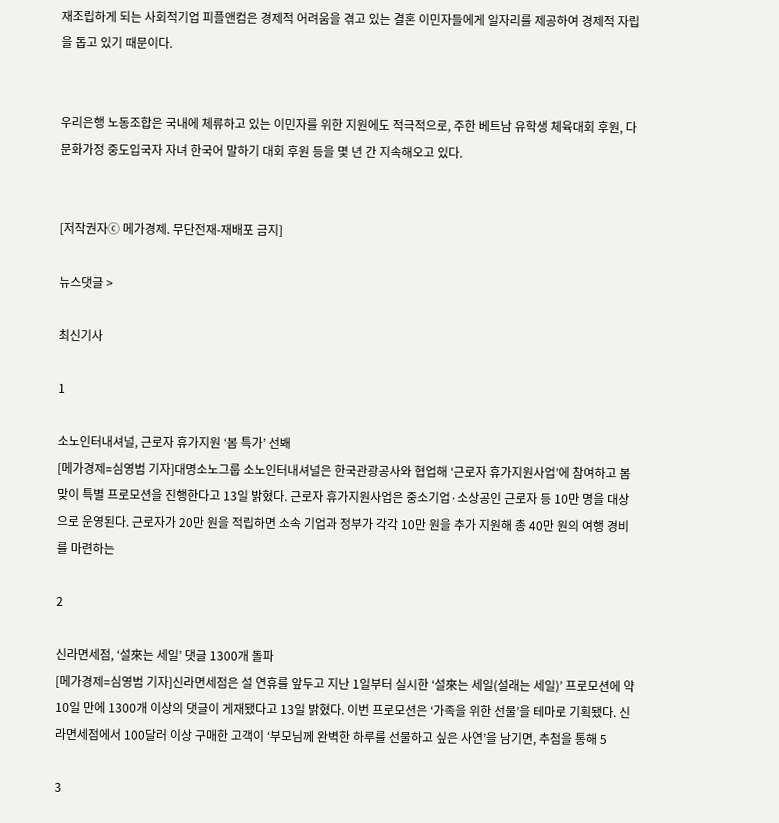재조립하게 되는 사회적기업 피플앤컴은 경제적 어려움을 겪고 있는 결혼 이민자들에게 일자리를 제공하여 경제적 자립을 돕고 있기 때문이다.


우리은행 노동조합은 국내에 체류하고 있는 이민자를 위한 지원에도 적극적으로, 주한 베트남 유학생 체육대회 후원, 다문화가정 중도입국자 자녀 한국어 말하기 대회 후원 등을 몇 년 간 지속해오고 있다.


[저작권자ⓒ 메가경제. 무단전재-재배포 금지]

뉴스댓글 >

최신기사

1

소노인터내셔널, 근로자 휴가지원 ‘봄 특가’ 선봬
[메가경제=심영범 기자]대명소노그룹 소노인터내셔널은 한국관광공사와 협업해 ‘근로자 휴가지원사업’에 참여하고 봄맞이 특별 프로모션을 진행한다고 13일 밝혔다. 근로자 휴가지원사업은 중소기업·소상공인 근로자 등 10만 명을 대상으로 운영된다. 근로자가 20만 원을 적립하면 소속 기업과 정부가 각각 10만 원을 추가 지원해 총 40만 원의 여행 경비를 마련하는

2

신라면세점, ‘설來는 세일’ 댓글 1300개 돌파
[메가경제=심영범 기자]신라면세점은 설 연휴를 앞두고 지난 1일부터 실시한 ‘설來는 세일(설래는 세일)’ 프로모션에 약 10일 만에 1300개 이상의 댓글이 게재됐다고 13일 밝혔다. 이번 프로모션은 ‘가족을 위한 선물’을 테마로 기획됐다. 신라면세점에서 100달러 이상 구매한 고객이 ‘부모님께 완벽한 하루를 선물하고 싶은 사연’을 남기면, 추첨을 통해 5

3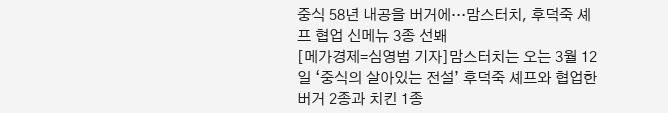중식 58년 내공을 버거에…맘스터치, 후덕죽 셰프 협업 신메뉴 3종 선봬
[메가경제=심영범 기자]맘스터치는 오는 3월 12일 ‘중식의 살아있는 전설’ 후덕죽 셰프와 협업한 버거 2종과 치킨 1종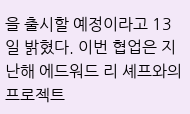을 출시할 예정이라고 13일 밝혔다. 이번 협업은 지난해 에드워드 리 셰프와의 프로젝트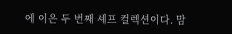에 이은 두 번째 셰프 컬렉션이다. 맘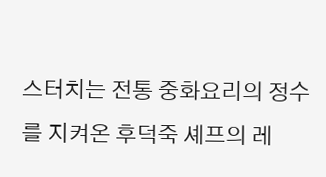스터치는 전통 중화요리의 정수를 지켜온 후덕죽 셰프의 레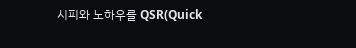시피와 노하우를 QSR(Quick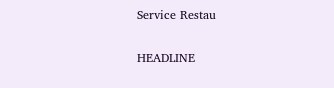Service Restau

HEADLINE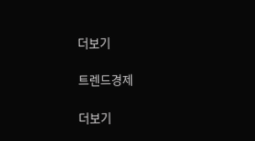더보기

트렌드경제

더보기